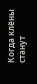Когда клёны станут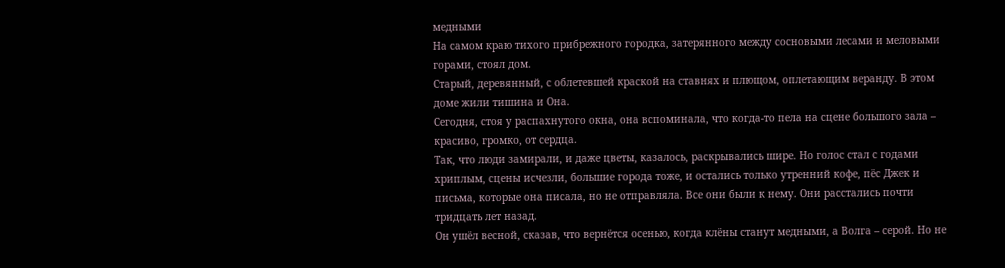медными
На самом краю тихого прибрежного городка, затерянного между сосновыми лесами и меловыми горами, стоял дом.
Старый, деревянный, с облетевшей краской на ставнях и плющом, оплетающим веранду. В этом доме жили тишина и Она.
Сегодня, стоя у распахнутого окна, она вспоминала, что когда-то пела на сцене большого зала – красиво, громко, от сердца.
Так, что люди замирали, и даже цветы, казалось, раскрывались шире. Но голос стал с годами хриплым, сцены исчезли, большие города тоже, и остались только утренний кофе, пёс Джек и письма, которые она писала, но не отправляла. Все они были к нему. Они расстались почти тридцать лет назад.
Он ушёл весной, сказав, что вернётся осенью, когда клёны станут медными, а Волга – серой. Но не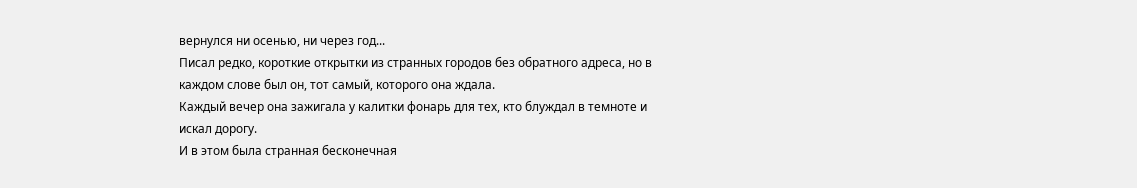вернулся ни осенью, ни через год...
Писал редко, короткие открытки из странных городов без обратного адреса, но в каждом слове был он, тот самый, которого она ждала.
Каждый вечер она зажигала у калитки фонарь для тех, кто блуждал в темноте и искал дорогу.
И в этом была странная бесконечная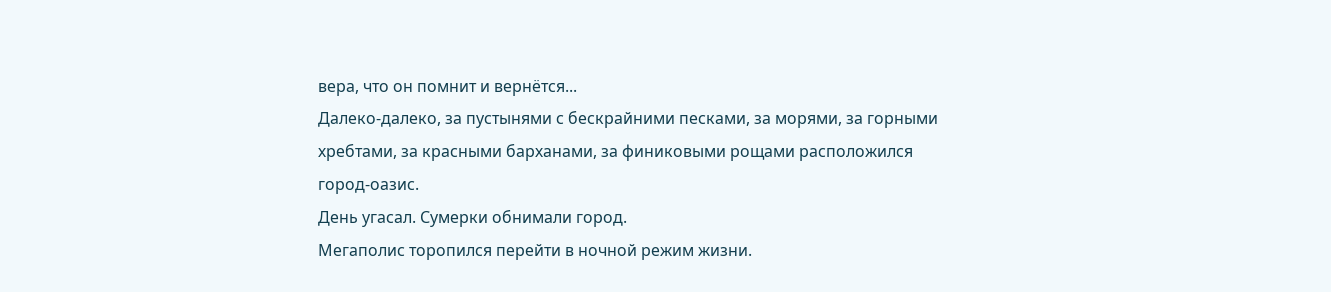вера, что он помнит и вернётся...
Далеко-далеко, за пустынями с бескрайними песками, за морями, за горными хребтами, за красными барханами, за финиковыми рощами расположился город-оазис.
День угасал. Сумерки обнимали город.
Мегаполис торопился перейти в ночной режим жизни.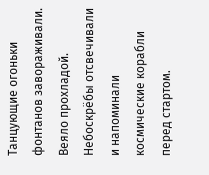Танцующие огоньки фонтанов завораживали. Веяло прохладой.
Небоскрёбы отсвечивали и напоминали космические корабли перед стартом.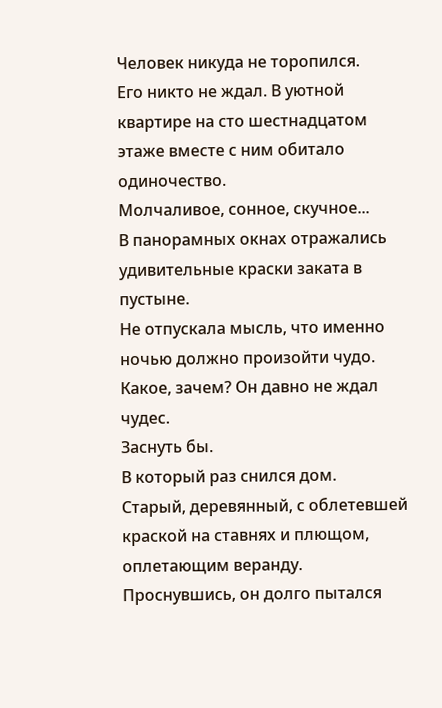Человек никуда не торопился.
Его никто не ждал. В уютной квартире на сто шестнадцатом этаже вместе с ним обитало одиночество.
Молчаливое, сонное, скучное...
В панорамных окнах отражались удивительные краски заката в пустыне.
Не отпускала мысль, что именно ночью должно произойти чудо. Какое, зачем? Он давно не ждал чудес.
Заснуть бы.
В который раз снился дом.
Старый, деревянный, с облетевшей краской на ставнях и плющом, оплетающим веранду.
Проснувшись, он долго пытался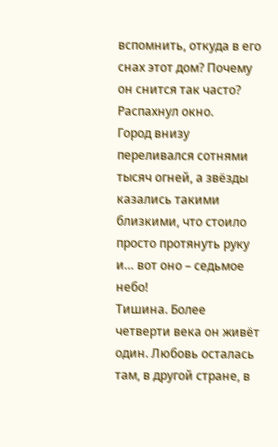вспомнить, откуда в его снах этот дом? Почему он снится так часто?
Распахнул окно.
Город внизу переливался сотнями тысяч огней, а звёзды казались такими близкими, что стоило просто протянуть руку и… вот оно – седьмое небо!
Тишина. Более четверти века он живёт один. Любовь осталась там, в другой стране, в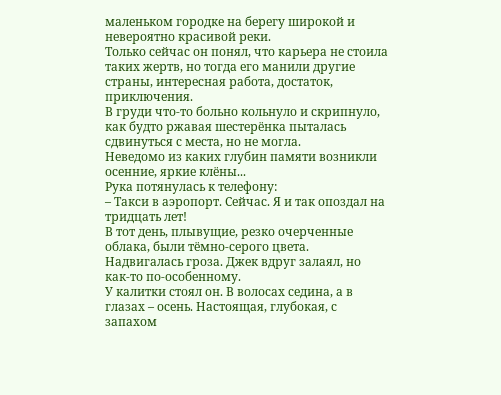маленьком городке на берегу широкой и невероятно красивой реки.
Только сейчас он понял, что карьера не стоила таких жертв, но тогда его манили другие страны, интересная работа, достаток, приключения.
В груди что-то больно кольнуло и скрипнуло, как будто ржавая шестерёнка пыталась сдвинуться с места, но не могла.
Неведомо из каких глубин памяти возникли осенние, яркие клёны...
Рука потянулась к телефону:
– Такси в аэропорт. Сейчас. Я и так опоздал на тридцать лет!
В тот день, плывущие, резко очерченные облака, были тёмно-серого цвета. Надвигалась гроза. Джек вдруг залаял, но как-то по-особенному.
У калитки стоял он. В волосах седина, а в глазах – осень. Настоящая, глубокая, с запахом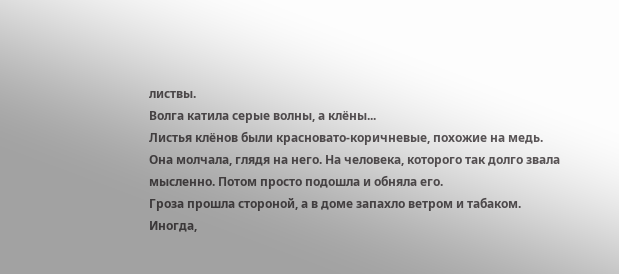листвы.
Волга катила серые волны, а клёны...
Листья клёнов были красновато-коричневые, похожие на медь.
Она молчала, глядя на него. На человека, которого так долго звала мысленно. Потом просто подошла и обняла его.
Гроза прошла стороной, а в доме запахло ветром и табаком.
Иногда,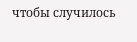чтобы случилось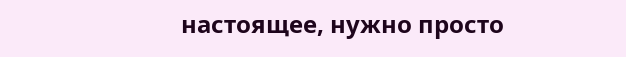настоящее, нужно просто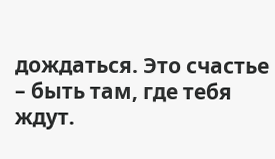дождаться. Это счастье – быть там, где тебя ждут.